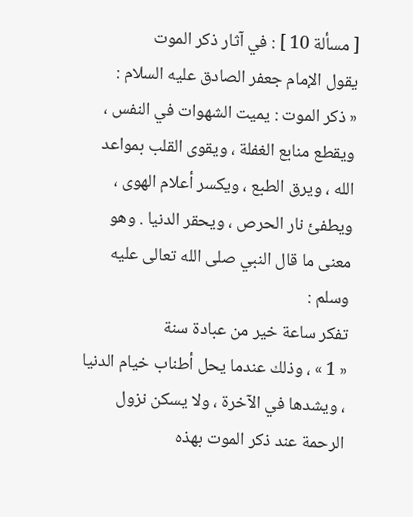[ مسألة 10 ] : في آثار ذكر الموت
يقول الإمام جعفر الصادق عليه السلام :
« ذكر الموت : يميت الشهوات في النفس ، ويقطع منابع الغفلة ، ويقوى القلب بمواعد الله ، ويرق الطبع ، ويكسر أعلام الهوى ، ويطفئ نار الحرص ، ويحقر الدنيا . وهو معنى ما قال النبي صلى الله تعالى عليه وسلم :
تفكر ساعة خير من عبادة سنة
« 1 » ، وذلك عندما يحل أطناب خيام الدنيا ، ويشدها في الآخرة ، ولا يسكن نزول الرحمة عند ذكر الموت بهذه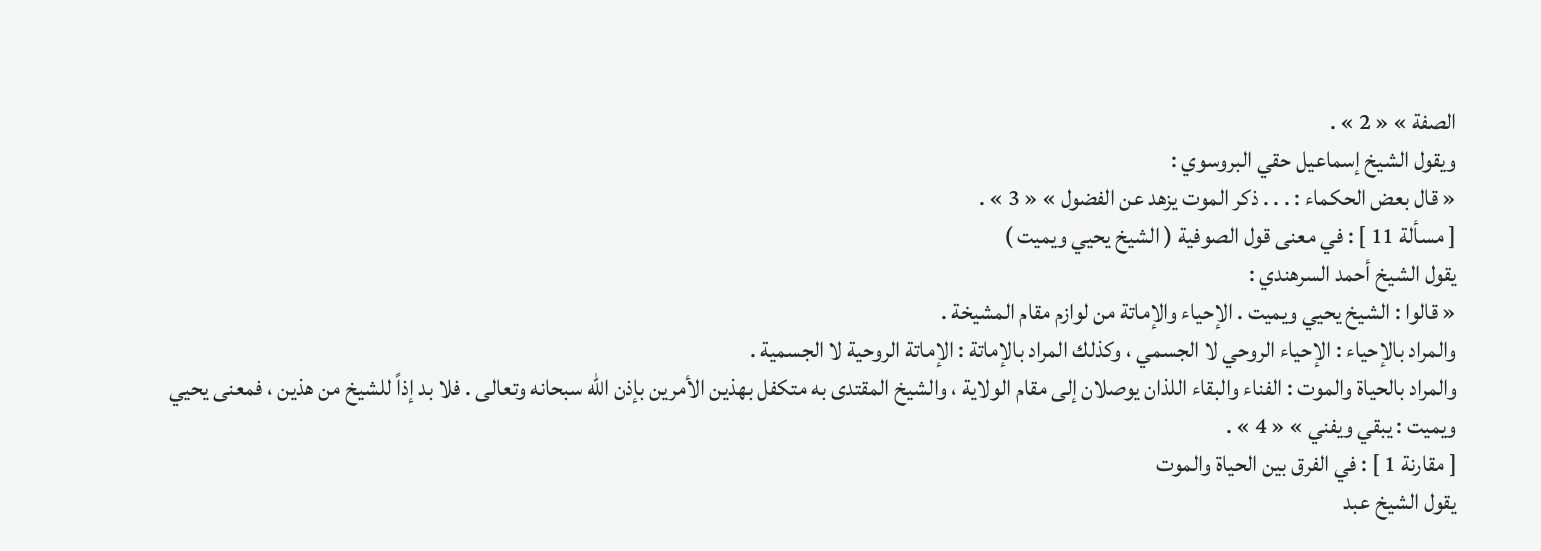الصفة » « 2 » .
ويقول الشيخ إسماعيل حقي البروسوي :
« قال بعض الحكماء : . . . ذكر الموت يزهد عن الفضول » « 3 » .
[ مسألة 11 ] : في معنى قول الصوفية ( الشيخ يحيي ويميت )
يقول الشيخ أحمد السرهندي :
« قالوا : الشيخ يحيي ويميت . الإحياء والإماتة من لوازم مقام المشيخة .
والمراد بالإحياء : الإحياء الروحي لا الجسمي ، وكذلك المراد بالإماتة : الإماتة الروحية لا الجسمية .
والمراد بالحياة والموت : الفناء والبقاء اللذان يوصلان إلى مقام الولاية ، والشيخ المقتدى به متكفل بهذين الأمرين بإذن الله سبحانه وتعالى . فلا بد إذاً للشيخ من هذين ، فمعنى يحيي ويميت : يبقي ويفني » « 4 » .
[ مقارنة 1 ] : في الفرق بين الحياة والموت
يقول الشيخ عبد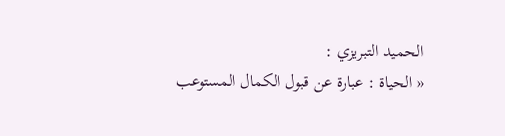الحميد التبريزي :
« الحياة : عبارة عن قبول الكمال المستوعب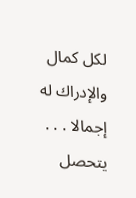لكل كمال والإدراك له إجمالا . . . يتحصل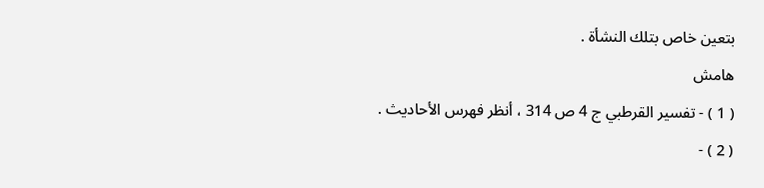بتعين خاص بتلك النشأة .
هامش
( 1 ) - تفسير القرطبي ج 4 ص 314 ، أنظر فهرس الأحاديث .
( 2 ) -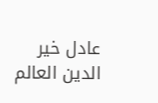عادل خير الدين العالم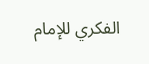الفكري للإمام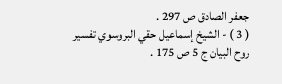جعفر الصادق ص 297 .
( 3 ) - الشيخ إسماعيل حقي البروسوي تفسير روح البيان ج 5 ص 175 .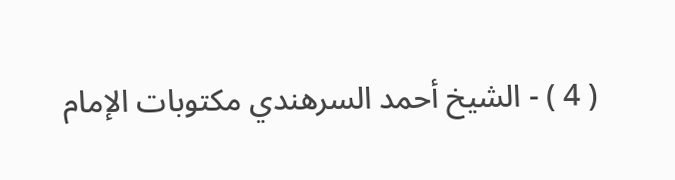( 4 ) - الشيخ أحمد السرهندي مكتوبات الإمام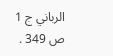الرباني ج 1 ص 349 .